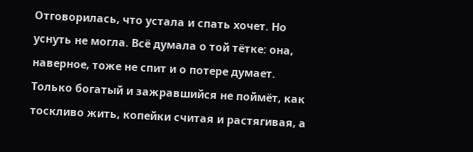Отговорилась, что устала и спать хочет. Но уснуть не могла. Всё думала о той тётке: она, наверное, тоже не спит и о потере думает.
Только богатый и зажравшийся не поймёт, как тоскливо жить, копейки считая и растягивая, а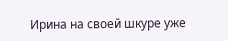Ирина на своей шкуре уже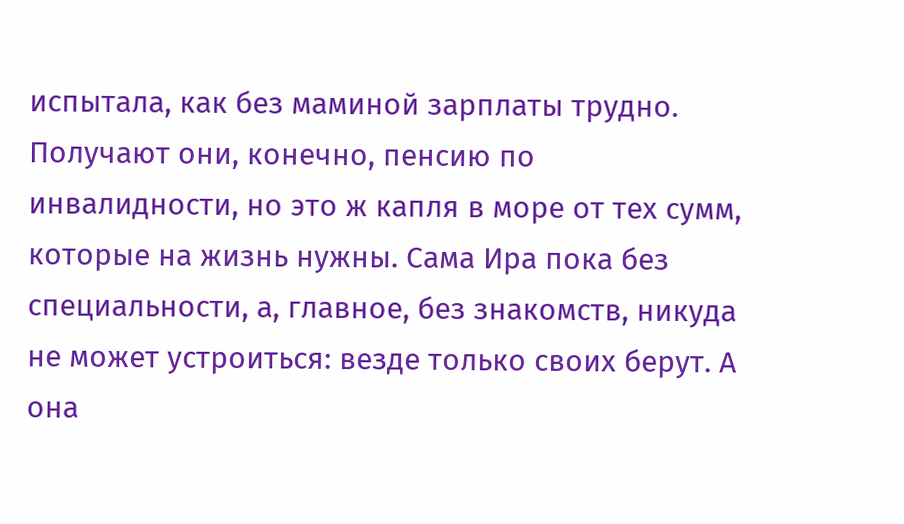испытала, как без маминой зарплаты трудно.
Получают они, конечно, пенсию по инвалидности, но это ж капля в море от тех сумм, которые на жизнь нужны. Сама Ира пока без специальности, а, главное, без знакомств, никуда не может устроиться: везде только своих берут. А она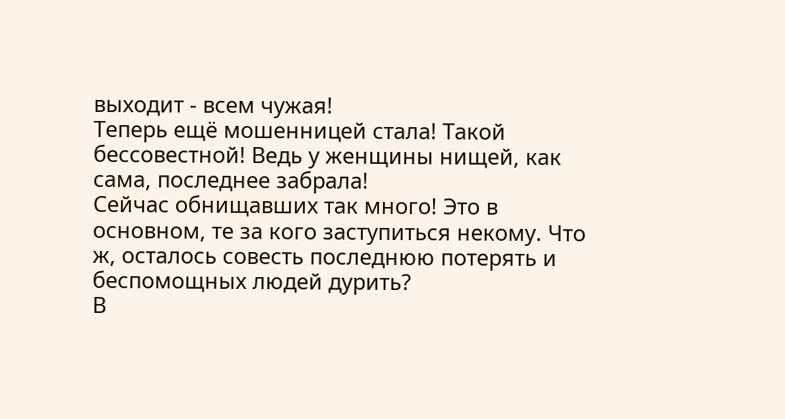выходит - всем чужая!
Теперь ещё мошенницей стала! Такой бессовестной! Ведь у женщины нищей, как сама, последнее забрала!
Сейчас обнищавших так много! Это в основном, те за кого заступиться некому. Что ж, осталось совесть последнюю потерять и беспомощных людей дурить?
В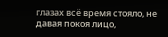глазах всё время стояло, не давая покоя лицо,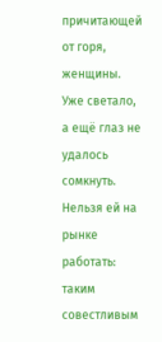причитающей от горя, женщины. Уже светало, а ещё глаз не удалось сомкнуть.
Нельзя ей на рынке работать: таким совестливым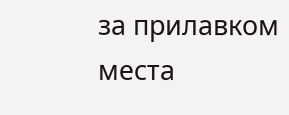за прилавком места